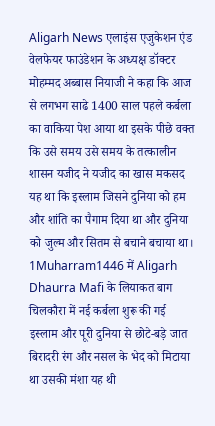Aligarh News एलाइंस एजुकेशन एंड वेलफेयर फाउंडेशन के अध्यक्ष डॉक्टर मोहम्मद अब्बास नियाजी ने कहा कि आज से लगभग साढे 1400 साल पहले कर्बला का वाकिया पेश आया था इसके पीछे वक्त कि उसे समय उसे समय के तत्कालीन शासन यजीद ने यजीद का खास मकसद यह था कि इस्लाम जिसने दुनिया को हम और शांति का पैगाम दिया था और दुनिया को जुल्म और सितम से बचाने बचाया था।
1Muharram1446 में Aligarh Dhaurra Mafi के लियाकत बाग चिलकौरा में नई कर्बला शुरू की गई
इस्लाम और पूरी दुनिया से छोटे-बड़े जात बिरादरी रंग और नसल के भेद को मिटाया था उसकी मंशा यह थी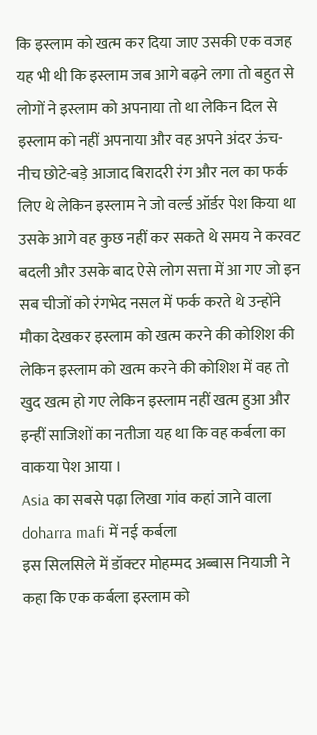कि इस्लाम को खत्म कर दिया जाए उसकी एक वजह यह भी थी कि इस्लाम जब आगे बढ़ने लगा तो बहुत से लोगों ने इस्लाम को अपनाया तो था लेकिन दिल से इस्लाम को नहीं अपनाया और वह अपने अंदर ऊंच-नीच छोटे-बड़े आजाद बिरादरी रंग और नल का फर्क लिए थे लेकिन इस्लाम ने जो वर्ल्ड ऑर्डर पेश किया था उसके आगे वह कुछ नहीं कर सकते थे समय ने करवट बदली और उसके बाद ऐसे लोग सत्ता में आ गए जो इन सब चीजों को रंगभेद नसल में फर्क करते थे उन्होंने मौका देखकर इस्लाम को खत्म करने की कोशिश की लेकिन इस्लाम को खत्म करने की कोशिश में वह तो खुद खत्म हो गए लेकिन इस्लाम नहीं खत्म हुआ और इन्हीं साजिशों का नतीजा यह था कि वह कर्बला का वाकया पेश आया ।
Asia का सबसे पढ़ा लिखा गांव कहां जाने वाला doharra mafi में नई कर्बला
इस सिलसिले में डॉक्टर मोहम्मद अब्बास नियाजी ने कहा कि एक कर्बला इस्लाम को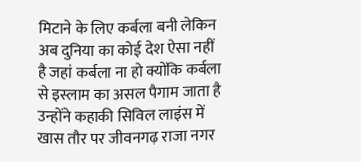मिटाने के लिए कर्बला बनी लेकिन अब दुनिया का कोई देश ऐसा नहीं है जहां कर्बला ना हो क्योंकि कर्बला से इस्लाम का असल पैगाम जाता है उन्होंने कहाकी सिविल लाइंस में खास तौर पर जीवनगढ़ राजा नगर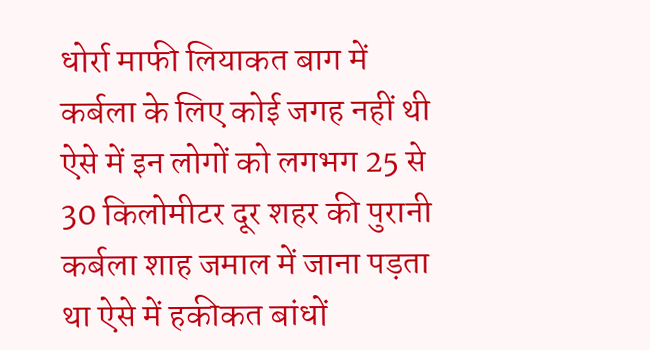धोर्रा माफी लियाकत बाग में कर्बला के लिए कोई जगह नहीं थी ऐसे में इन लोगों को लगभग 25 से 30 किलोमीटर दूर शहर की पुरानी कर्बला शाह जमाल में जाना पड़ता था ऐसे में हकीकत बांधों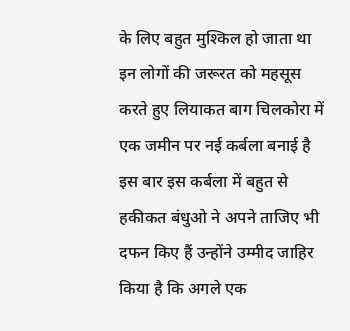के लिए बहुत मुश्किल हो जाता था इन लोगों की जरूरत को महसूस करते हुए लियाकत बाग चिलकोरा में एक जमीन पर नई कर्बला बनाई है इस बार इस कर्बला में बहुत से हकीकत बंधुओ ने अपने ताजिए भी दफन किए हैं उन्होंने उम्मीद जाहिर किया है कि अगले एक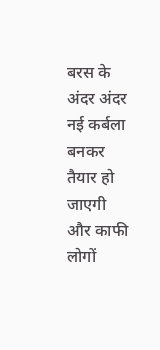बरस के अंदर अंदर नई कर्बला बनकर तैयार हो जाएगी और काफी लोगों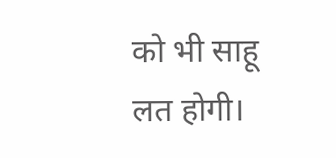को भी साहू लत होगी।